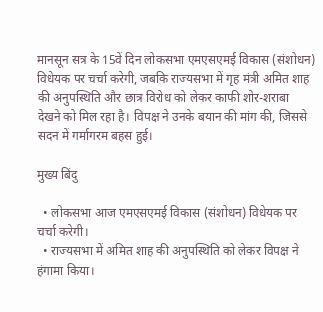मानसून सत्र के 15वें दिन लोकसभा एमएसएमई विकास (संशोधन) विधेयक पर चर्चा करेगी, जबकि राज्यसभा में गृह मंत्री अमित शाह की अनुपस्थिति और छात्र विरोध को लेकर काफी शोर-शराबा देखने को मिल रहा है। विपक्ष ने उनके बयान की मांग की, जिससे सदन में गर्मागरम बहस हुई।

मुख्य बिंदु

  • लोकसभा आज एमएसएमई विकास (संशोधन) विधेयक पर चर्चा करेगी।
  • राज्यसभा में अमित शाह की अनुपस्थिति को लेकर विपक्ष ने हंगामा किया।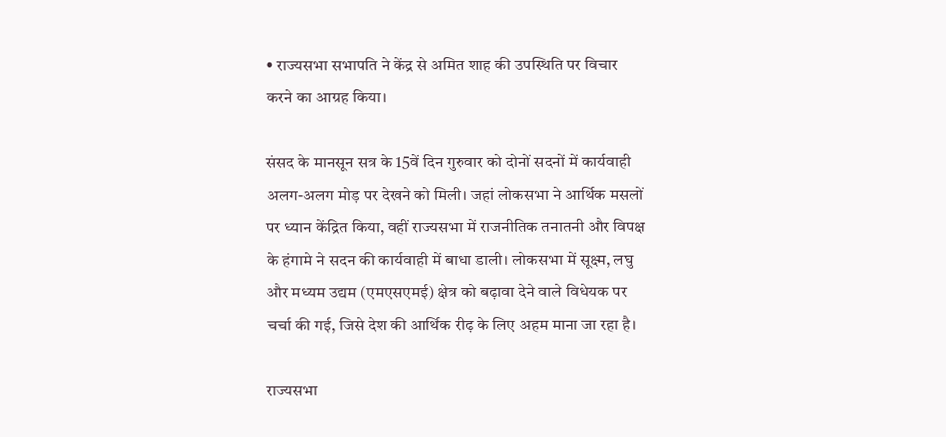• राज्यसभा सभापति ने केंद्र से अमित शाह की उपस्थिति पर विचार करने का आग्रह किया।

संसद के मानसून सत्र के 15वें दिन गुरुवार को दोनों सदनों में कार्यवाही अलग-अलग मोड़ पर देखने को मिली। जहां लोकसभा ने आर्थिक मसलों पर ध्यान केंद्रित किया, वहीं राज्यसभा में राजनीतिक तनातनी और विपक्ष के हंगामे ने सदन की कार्यवाही में बाधा डाली। लोकसभा में सूक्ष्म, लघु और मध्यम उद्यम (एमएसएमई) क्षेत्र को बढ़ावा देने वाले विधेयक पर चर्चा की गई, जिसे देश की आर्थिक रीढ़ के लिए अहम माना जा रहा है।

राज्यसभा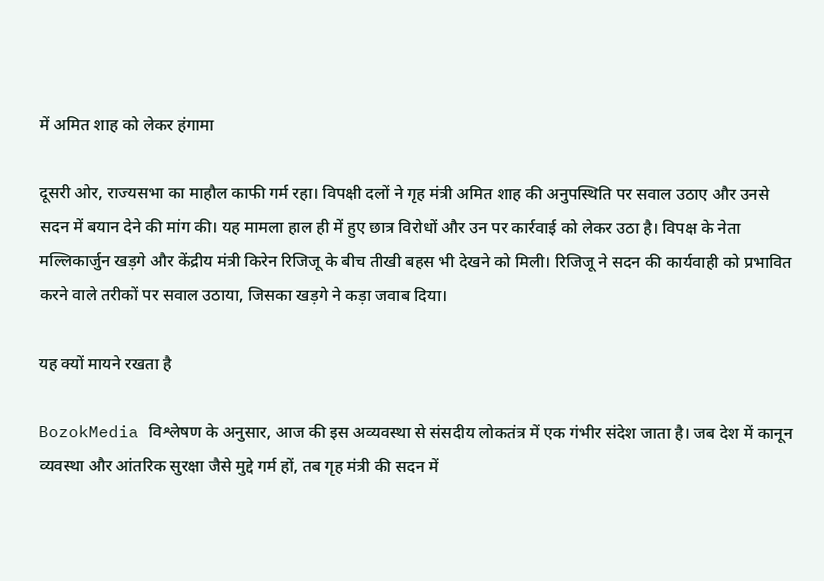में अमित शाह को लेकर हंगामा

दूसरी ओर, राज्यसभा का माहौल काफी गर्म रहा। विपक्षी दलों ने गृह मंत्री अमित शाह की अनुपस्थिति पर सवाल उठाए और उनसे सदन में बयान देने की मांग की। यह मामला हाल ही में हुए छात्र विरोधों और उन पर कार्रवाई को लेकर उठा है। विपक्ष के नेता मल्लिकार्जुन खड़गे और केंद्रीय मंत्री किरेन रिजिजू के बीच तीखी बहस भी देखने को मिली। रिजिजू ने सदन की कार्यवाही को प्रभावित करने वाले तरीकों पर सवाल उठाया, जिसका खड़गे ने कड़ा जवाब दिया।

यह क्यों मायने रखता है

BozokMedia विश्लेषण के अनुसार, आज की इस अव्यवस्था से संसदीय लोकतंत्र में एक गंभीर संदेश जाता है। जब देश में कानून व्यवस्था और आंतरिक सुरक्षा जैसे मुद्दे गर्म हों, तब गृह मंत्री की सदन में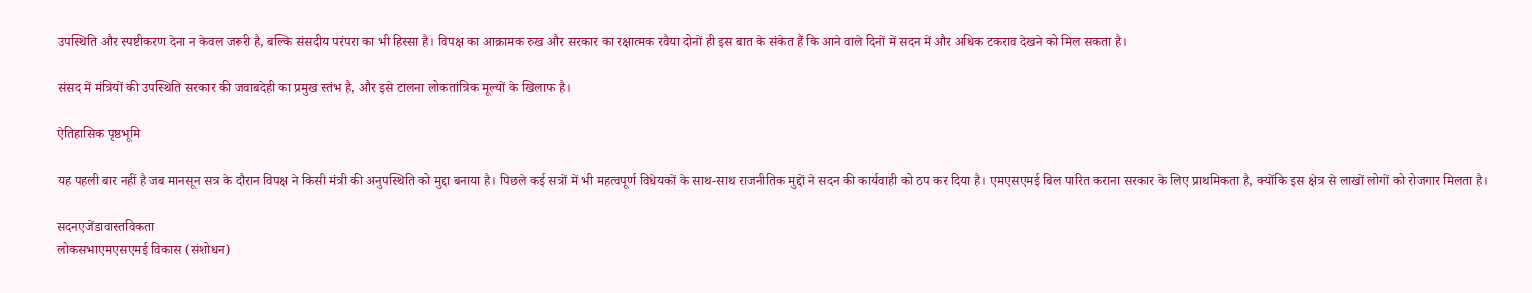उपस्थिति और स्पष्टीकरण देना न केवल जरूरी है, बल्कि संसदीय परंपरा का भी हिस्सा है। विपक्ष का आक्रामक रुख और सरकार का रक्षात्मक रवैया दोनों ही इस बात के संकेत हैं कि आने वाले दिनों में सदन में और अधिक टकराव देखने को मिल सकता है।

संसद में मंत्रियों की उपस्थिति सरकार की जवाबदेही का प्रमुख स्तंभ है, और इसे टालना लोकतांत्रिक मूल्यों के खिलाफ है।

ऐतिहासिक पृष्ठभूमि

यह पहली बार नहीं है जब मानसून सत्र के दौरान विपक्ष ने किसी मंत्री की अनुपस्थिति को मुद्दा बनाया है। पिछले कई सत्रों में भी महत्वपूर्ण विधेयकों के साथ-साथ राजनीतिक मुद्दों ने सदन की कार्यवाही को ठप कर दिया है। एमएसएमई बिल पारित कराना सरकार के लिए प्राथमिकता है, क्योंकि इस क्षेत्र से लाखों लोगों को रोजगार मिलता है।

सदनएजेंडावास्तविकता
लोकसभाएमएसएमई विकास (संशोधन)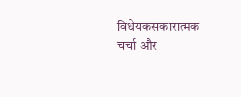विधेयकसकारात्मक चर्चा और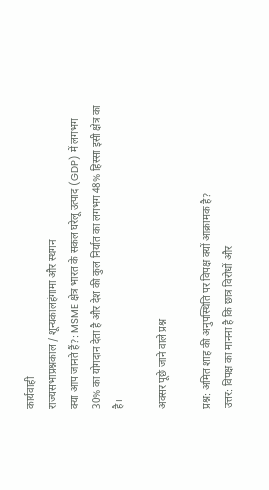कार्यवाही
राज्यसभाप्रश्नकाल / शून्यकालहंगामा और स्थगन
क्या आप जानते हैं?: MSME क्षेत्र भारत के सकल घरेलू उत्पाद (GDP) में लगभग 30% का योगदान देता है और देश की कुल निर्यात का लगभग 48% हिस्सा इसी क्षेत्र का है।

अक्सर पूछे जाने वाले प्रश्न

प्रश्न: अमित शाह की अनुपस्थिति पर विपक्ष क्यों आक्रामक है?
उत्तर: विपक्ष का मानना है कि छात्र विरोधों और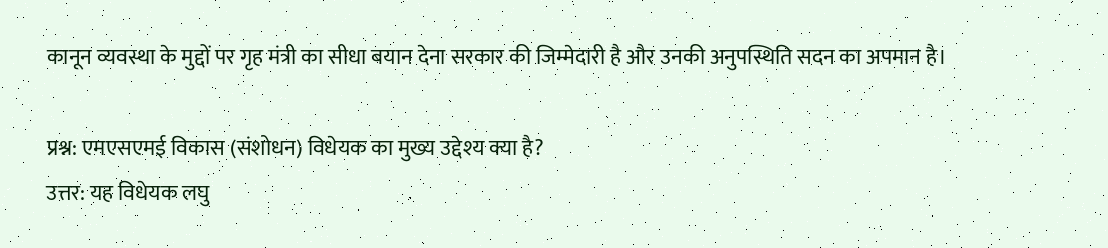कानून व्यवस्था के मुद्दों पर गृह मंत्री का सीधा बयान देना सरकार की जिम्मेदारी है और उनकी अनुपस्थिति सदन का अपमान है।

प्रश्न: एमएसएमई विकास (संशोधन) विधेयक का मुख्य उद्देश्य क्या है?
उत्तर: यह विधेयक लघु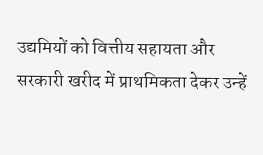उद्यमियों को वित्तीय सहायता और सरकारी खरीद में प्राथमिकता देकर उन्हें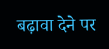बढ़ावा देने पर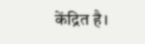केंद्रित है।